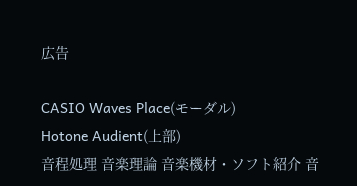広告

CASIO Waves Place(モーダル)
Hotone Audient(上部)
音程処理 音楽理論 音楽機材・ソフト紹介 音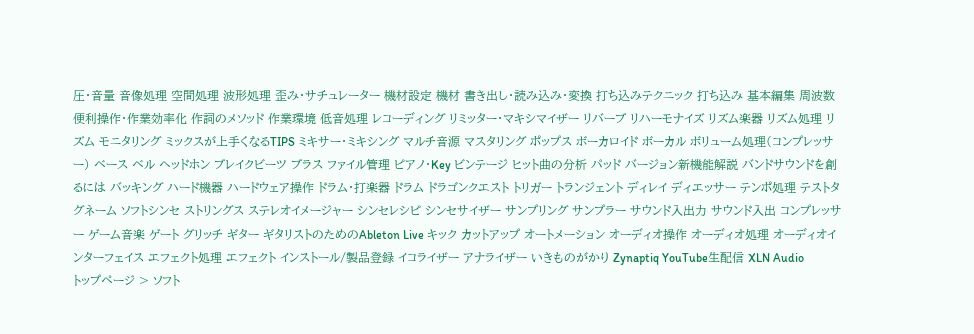圧・音量 音像処理 空間処理 波形処理 歪み・サチュレーター 機材設定 機材 書き出し・読み込み・変換 打ち込みテクニック 打ち込み 基本編集 周波数 便利操作・作業効率化 作詞のメソッド 作業環境 低音処理 レコーディング リミッター・マキシマイザー リバーブ リハーモナイズ リズム楽器 リズム処理 リズム モニタリング ミックスが上手くなるTIPS ミキサー・ミキシング マルチ音源 マスタリング ポップス ボーカロイド ボーカル ボリューム処理(コンプレッサー) ベース ベル ヘッドホン ブレイクビーツ ブラス ファイル管理 ピアノ・Key ビンテージ ヒット曲の分析 パッド バージョン新機能解説 バンドサウンドを創るには バッキング ハード機器 ハードウェア操作 ドラム・打楽器 ドラム ドラゴンクエスト トリガー トランジェント ディレイ ディエッサー テンポ処理 テストタグネーム ソフトシンセ ストリングス ステレオイメージャー シンセレシピ シンセサイザー サンプリング サンプラー サウンド入出力 サウンド入出 コンプレッサー ゲーム音楽 ゲート グリッチ ギター ギタリストのためのAbleton Live キック カットアップ オートメーション オーディオ操作 オーディオ処理 オーディオインターフェイス エフェクト処理 エフェクト インストール/製品登録 イコライザー アナライザー いきものがかり Zynaptiq YouTube生配信 XLN Audio
トップページ > ソフト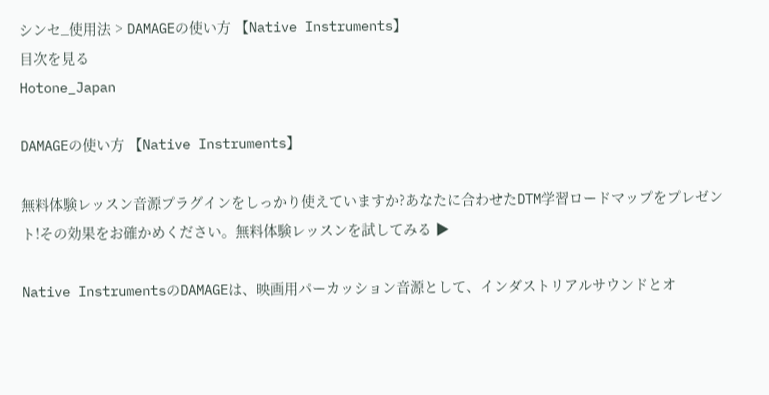シンセ_使用法 > DAMAGEの使い方 【Native Instruments】
目次を見る
Hotone_Japan

DAMAGEの使い方 【Native Instruments】

無料体験レッスン音源プラグインをしっかり使えていますか?あなたに合わせたDTM学習ロードマップをプレゼント!その効果をお確かめください。無料体験レッスンを試してみる ▶

Native InstrumentsのDAMAGEは、映画用パーカッション音源として、インダストリアルサウンドとオ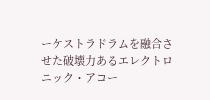ーケストラドラムを融合させた破壊力あるエレクトロニック・アコー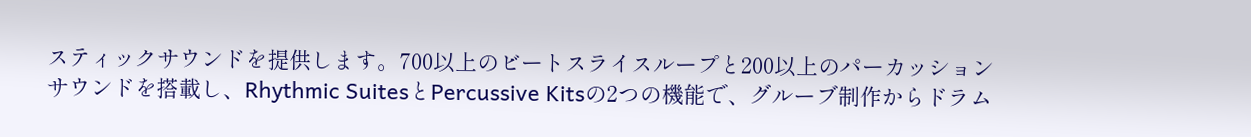スティックサウンドを提供します。700以上のビートスライスループと200以上のパーカッションサウンドを搭載し、Rhythmic SuitesとPercussive Kitsの2つの機能で、グルーブ制作からドラム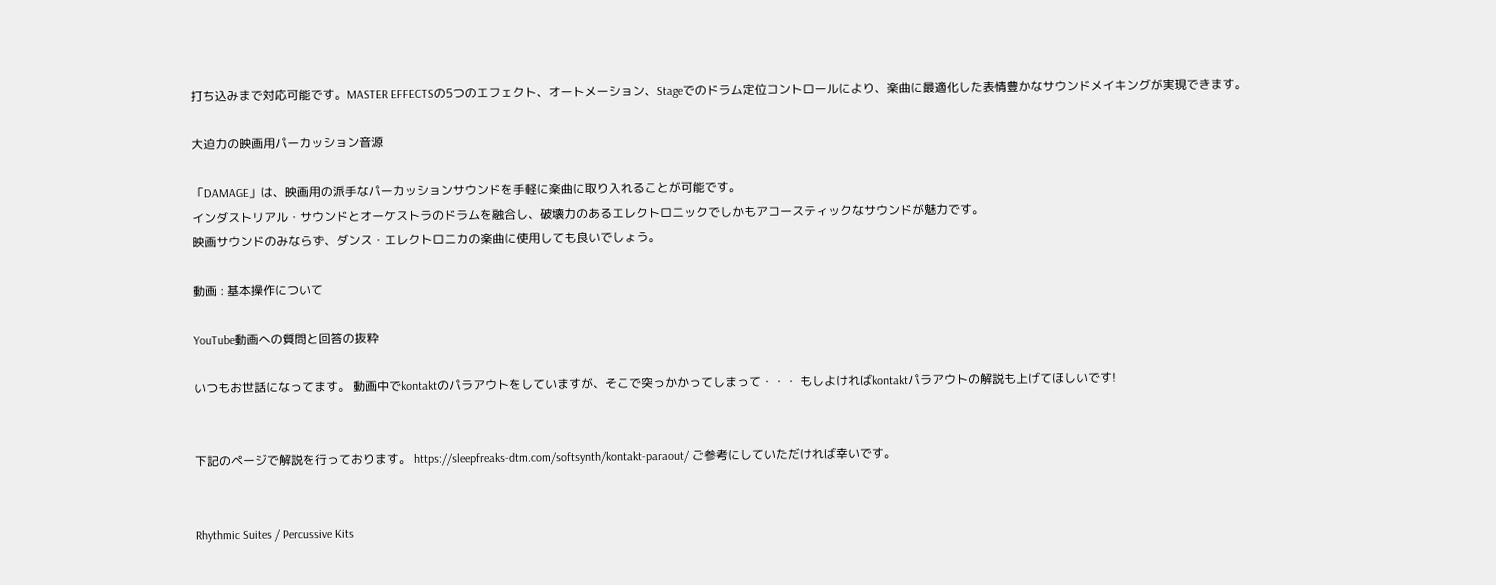打ち込みまで対応可能です。MASTER EFFECTSの5つのエフェクト、オートメーション、Stageでのドラム定位コントロールにより、楽曲に最適化した表情豊かなサウンドメイキングが実現できます。

大迫力の映画用パーカッション音源

「DAMAGE」は、映画用の派手なパーカッションサウンドを手軽に楽曲に取り入れることが可能です。
インダストリアル・サウンドとオーケストラのドラムを融合し、破壊力のあるエレクトロニックでしかもアコースティックなサウンドが魅力です。
映画サウンドのみならず、ダンス・エレクトロニカの楽曲に使用しても良いでしょう。

動画 : 基本操作について

YouTube動画への質問と回答の抜粋

いつもお世話になってます。 動画中でkontaktのパラアウトをしていますが、そこで突っかかってしまって・・・ もしよければkontaktパラアウトの解説も上げてほしいです!


下記のページで解説を行っております。 https://sleepfreaks-dtm.com/softsynth/kontakt-paraout/ ご参考にしていただければ幸いです。


Rhythmic Suites / Percussive Kits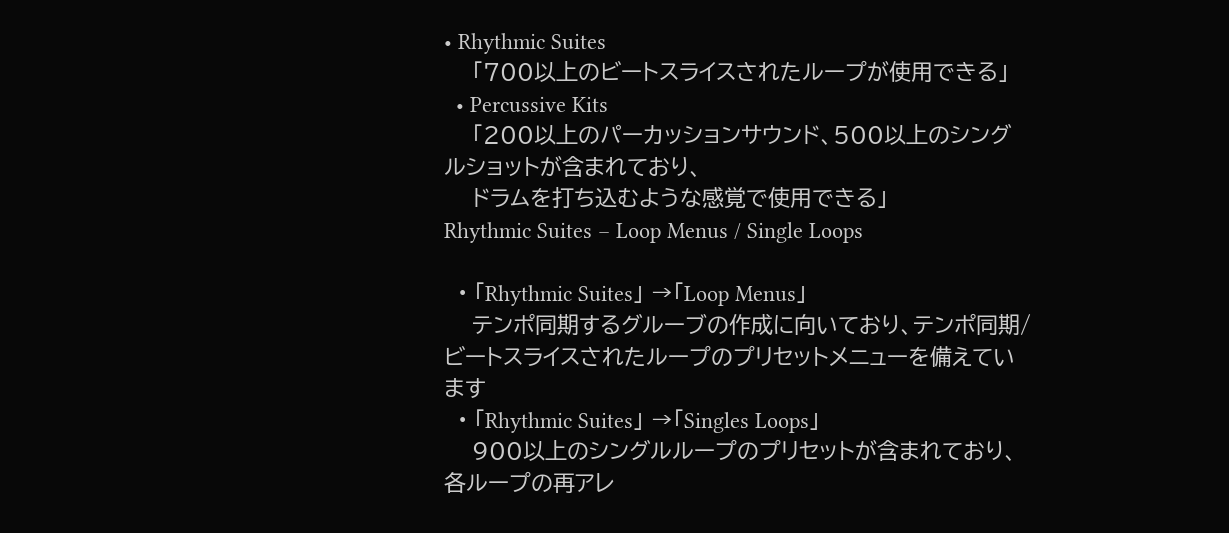• Rhythmic Suites
    「700以上のビートスライスされたループが使用できる」
  • Percussive Kits
    「200以上のパーカッションサウンド、500以上のシングルショットが含まれており、
    ドラムを打ち込むような感覚で使用できる」
Rhythmic Suites – Loop Menus / Single Loops

  • 「Rhythmic Suites」 →「Loop Menus」
    テンポ同期するグルーブの作成に向いており、テンポ同期/ビートスライスされたループのプリセットメニューを備えています
  • 「Rhythmic Suites」 →「Singles Loops」
    900以上のシングルループのプリセットが含まれており、各ループの再アレ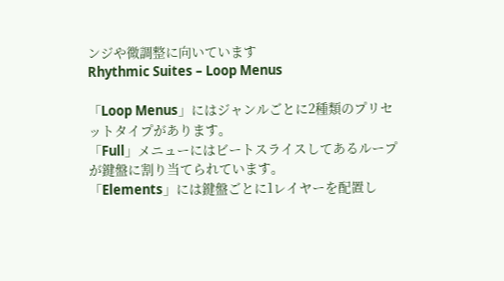ンジや微調整に向いています
Rhythmic Suites – Loop Menus

「Loop Menus」にはジャンルごとに2種類のプリセットタイプがあります。
「Full」メニューにはビートスライスしてあるループが鍵盤に割り当てられています。
「Elements」には鍵盤ごとに1レイヤーを配置し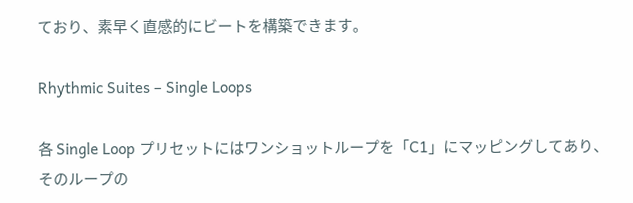ており、素早く直感的にビートを構築できます。

Rhythmic Suites – Single Loops

各 Single Loop プリセットにはワンショットループを「C1」にマッピングしてあり、そのループの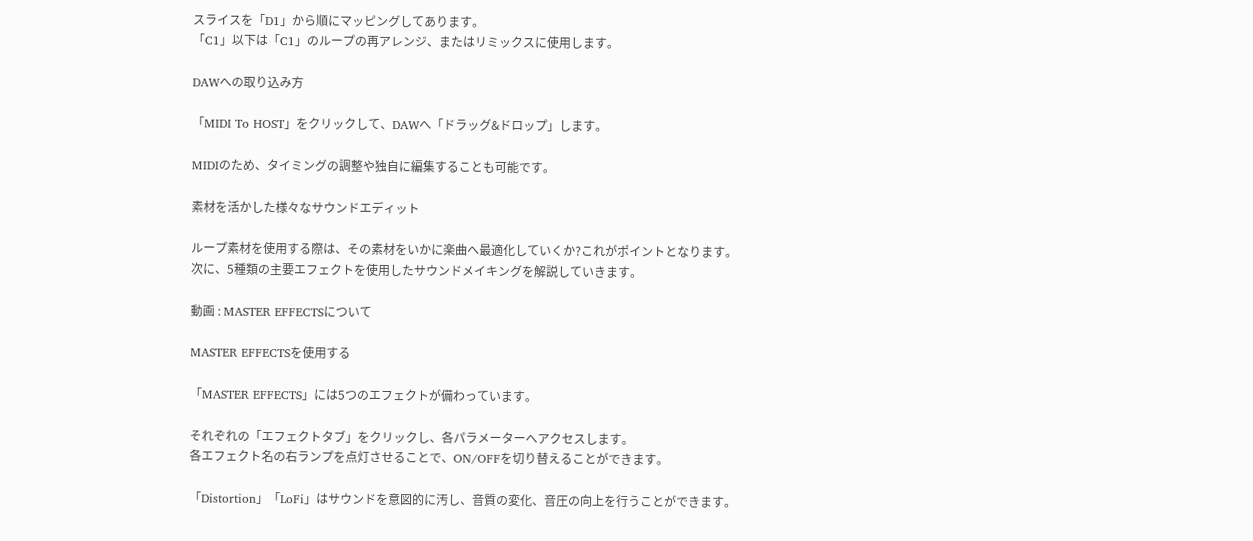スライスを「D1」から順にマッピングしてあります。
「C1」以下は「C1」のループの再アレンジ、またはリミックスに使用します。

DAWへの取り込み方

「MIDI To HOST」をクリックして、DAWへ「ドラッグ&ドロップ」します。

MIDIのため、タイミングの調整や独自に編集することも可能です。

素材を活かした様々なサウンドエディット

ループ素材を使用する際は、その素材をいかに楽曲へ最適化していくか?これがポイントとなります。
次に、5種類の主要エフェクトを使用したサウンドメイキングを解説していきます。

動画 : MASTER EFFECTSについて

MASTER EFFECTSを使用する

「MASTER EFFECTS」には5つのエフェクトが備わっています。

それぞれの「エフェクトタブ」をクリックし、各パラメーターへアクセスします。
各エフェクト名の右ランプを点灯させることで、ON/OFFを切り替えることができます。

「Distortion」「LoFi」はサウンドを意図的に汚し、音質の変化、音圧の向上を行うことができます。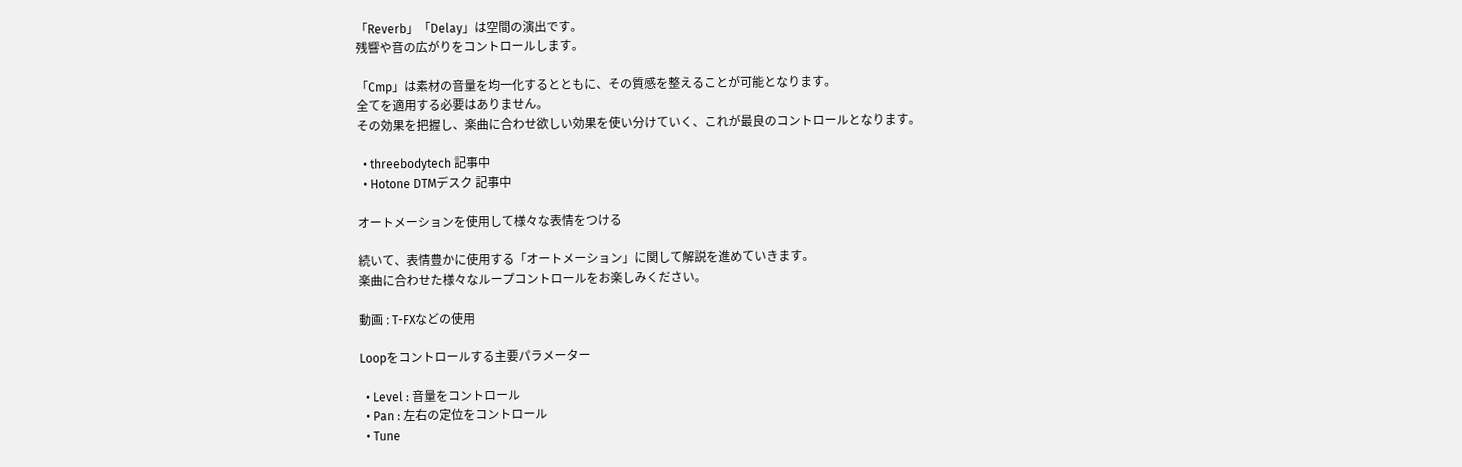「Reverb」「Delay」は空間の演出です。
残響や音の広がりをコントロールします。

「Cmp」は素材の音量を均一化するとともに、その質感を整えることが可能となります。
全てを適用する必要はありません。
その効果を把握し、楽曲に合わせ欲しい効果を使い分けていく、これが最良のコントロールとなります。

  • threebodytech 記事中
  • Hotone DTMデスク 記事中

オートメーションを使用して様々な表情をつける

続いて、表情豊かに使用する「オートメーション」に関して解説を進めていきます。
楽曲に合わせた様々なループコントロールをお楽しみください。

動画 : T-FXなどの使用

Loopをコントロールする主要パラメーター

  • Level : 音量をコントロール
  • Pan : 左右の定位をコントロール
  • Tune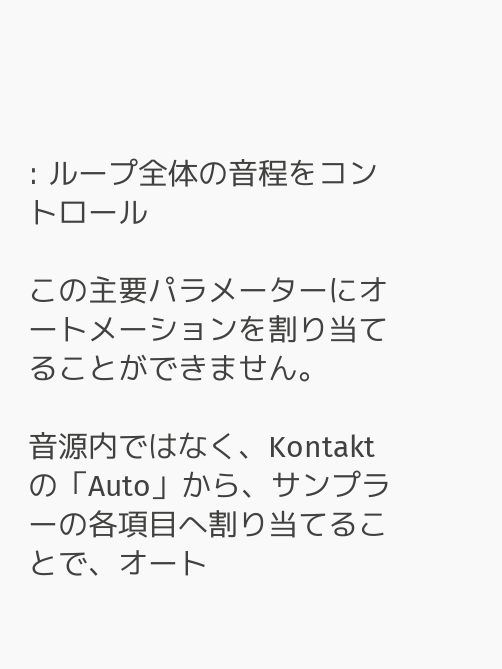: ループ全体の音程をコントロール

この主要パラメーターにオートメーションを割り当てることができません。

音源内ではなく、Kontaktの「Auto」から、サンプラーの各項目へ割り当てることで、オート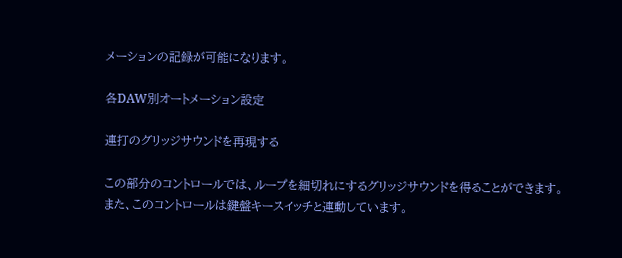メーションの記録が可能になります。

各DAW別オートメーション設定

連打のグリッジサウンドを再現する

この部分のコントロールでは、ループを細切れにするグリッジサウンドを得ることができます。
また、このコントロールは鍵盤キースイッチと連動しています。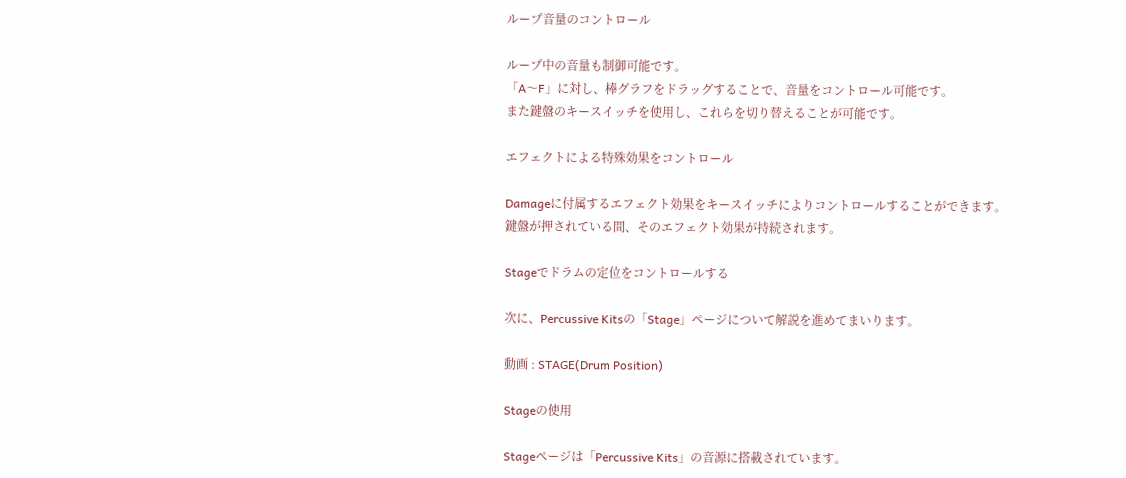ループ音量のコントロール

ループ中の音量も制御可能です。
「A〜F」に対し、棒グラフをドラッグすることで、音量をコントロール可能です。
また鍵盤のキースイッチを使用し、これらを切り替えることが可能です。

エフェクトによる特殊効果をコントロール

Damageに付属するエフェクト効果をキースイッチによりコントロールすることができます。
鍵盤が押されている間、そのエフェクト効果が持続されます。

Stageでドラムの定位をコントロールする

次に、Percussive Kitsの「Stage」ページについて解説を進めてまいります。

動画 : STAGE(Drum Position)

Stageの使用

Stageページは「Percussive Kits」の音源に搭載されています。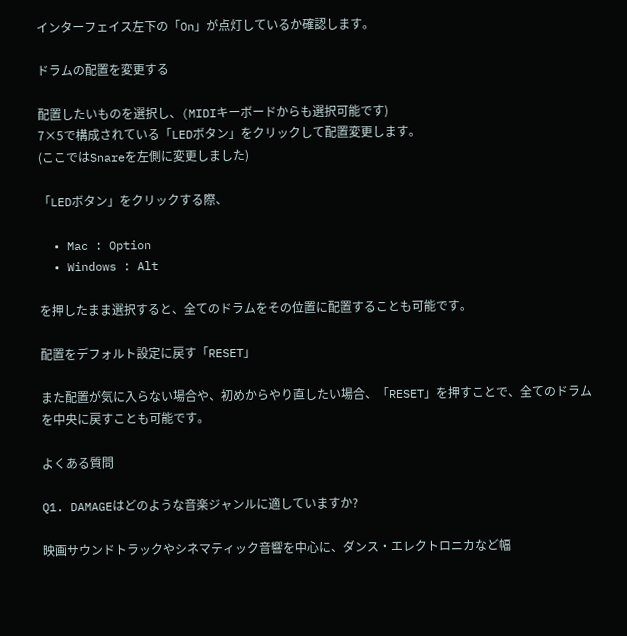インターフェイス左下の「On」が点灯しているか確認します。

ドラムの配置を変更する

配置したいものを選択し、(MIDIキーボードからも選択可能です)
7×5で構成されている「LEDボタン」をクリックして配置変更します。
(ここではSnareを左側に変更しました)

「LEDボタン」をクリックする際、

  • Mac : Option
  • Windows : Alt

を押したまま選択すると、全てのドラムをその位置に配置することも可能です。

配置をデフォルト設定に戻す「RESET」

また配置が気に入らない場合や、初めからやり直したい場合、「RESET」を押すことで、全てのドラムを中央に戻すことも可能です。

よくある質問

Q1. DAMAGEはどのような音楽ジャンルに適していますか?

映画サウンドトラックやシネマティック音響を中心に、ダンス・エレクトロニカなど幅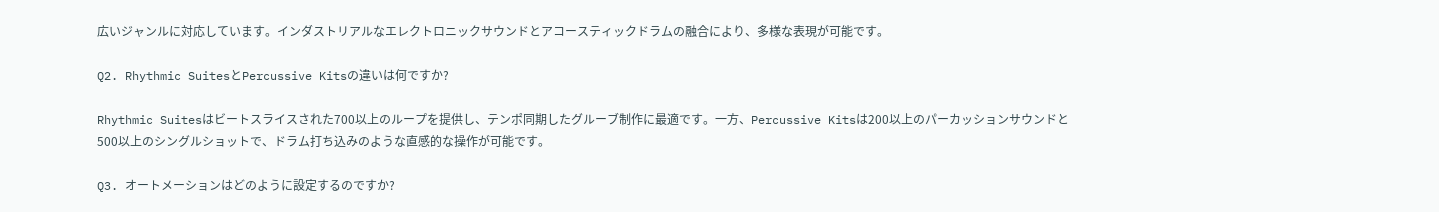広いジャンルに対応しています。インダストリアルなエレクトロニックサウンドとアコースティックドラムの融合により、多様な表現が可能です。

Q2. Rhythmic SuitesとPercussive Kitsの違いは何ですか?

Rhythmic Suitesはビートスライスされた700以上のループを提供し、テンポ同期したグルーブ制作に最適です。一方、Percussive Kitsは200以上のパーカッションサウンドと500以上のシングルショットで、ドラム打ち込みのような直感的な操作が可能です。

Q3. オートメーションはどのように設定するのですか?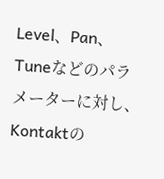Level、Pan、Tuneなどのパラメーターに対し、Kontaktの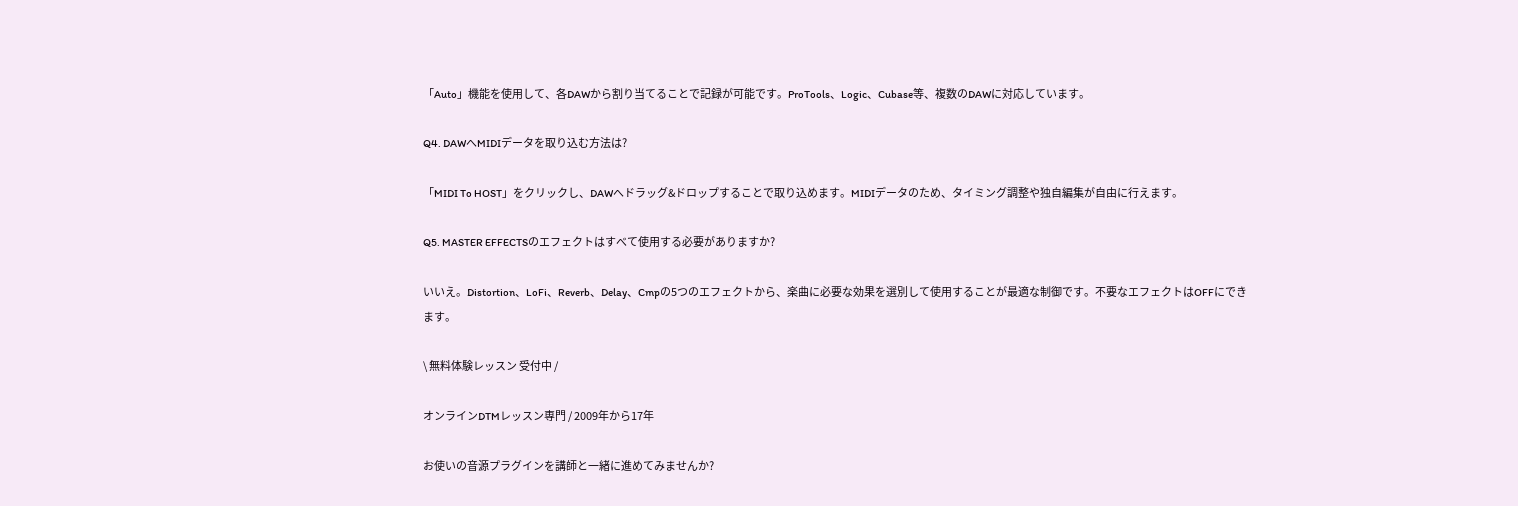「Auto」機能を使用して、各DAWから割り当てることで記録が可能です。ProTools、Logic、Cubase等、複数のDAWに対応しています。

Q4. DAWへMIDIデータを取り込む方法は?

「MIDI To HOST」をクリックし、DAWへドラッグ&ドロップすることで取り込めます。MIDIデータのため、タイミング調整や独自編集が自由に行えます。

Q5. MASTER EFFECTSのエフェクトはすべて使用する必要がありますか?

いいえ。Distortion、LoFi、Reverb、Delay、Cmpの5つのエフェクトから、楽曲に必要な効果を選別して使用することが最適な制御です。不要なエフェクトはOFFにできます。

\ 無料体験レッスン 受付中 /

オンラインDTMレッスン専門 / 2009年から17年

お使いの音源プラグインを講師と一緒に進めてみませんか?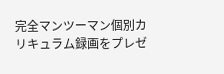完全マンツーマン個別カリキュラム録画をプレゼ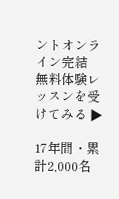ントオンライン完結
無料体験レッスンを受けてみる ▶

17年間・累計2,000名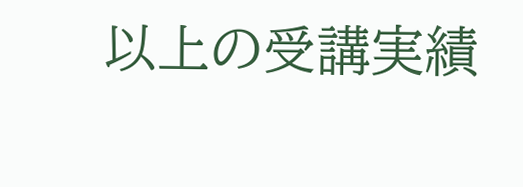以上の受講実績